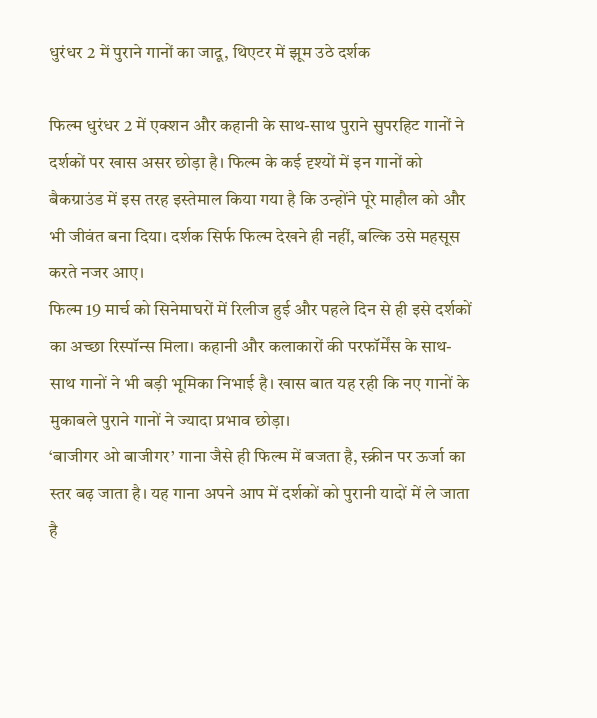धुरंधर 2 में पुराने गानों का जादू, थिएटर में झूम उठे दर्शक

फिल्म धुरंधर 2 में एक्शन और कहानी के साथ-साथ पुराने सुपरहिट गानों ने दर्शकों पर खास असर छोड़ा है। फिल्म के कई दृश्यों में इन गानों को बैकग्राउंड में इस तरह इस्तेमाल किया गया है कि उन्होंने पूरे माहौल को और भी जीवंत बना दिया। दर्शक सिर्फ फिल्म देखने ही नहीं, बल्कि उसे महसूस करते नजर आए।
फिल्म 19 मार्च को सिनेमाघरों में रिलीज हुई और पहले दिन से ही इसे दर्शकों का अच्छा रिस्पॉन्स मिला। कहानी और कलाकारों की परफॉर्मेंस के साथ-साथ गानों ने भी बड़ी भूमिका निभाई है। खास बात यह रही कि नए गानों के मुकाबले पुराने गानों ने ज्यादा प्रभाव छोड़ा।
‘बाजीगर ओ बाजीगर’ गाना जैसे ही फिल्म में बजता है, स्क्रीन पर ऊर्जा का स्तर बढ़ जाता है। यह गाना अपने आप में दर्शकों को पुरानी यादों में ले जाता है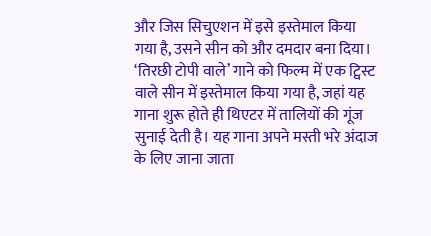और जिस सिचुएशन में इसे इस्तेमाल किया गया है, उसने सीन को और दमदार बना दिया।
‘तिरछी टोपी वाले’ गाने को फिल्म में एक ट्विस्ट वाले सीन में इस्तेमाल किया गया है, जहां यह गाना शुरू होते ही थिएटर में तालियों की गूंज सुनाई देती है। यह गाना अपने मस्ती भरे अंदाज के लिए जाना जाता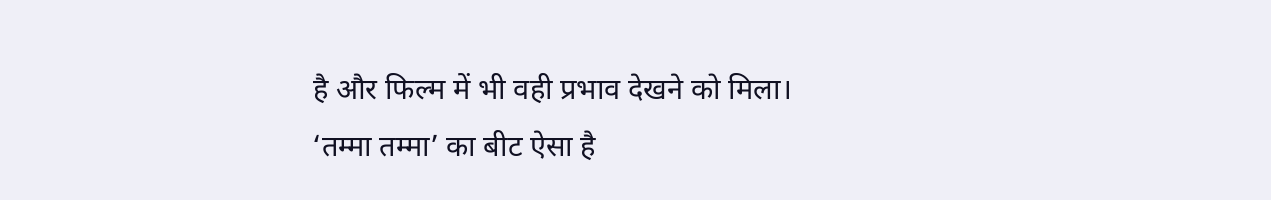है और फिल्म में भी वही प्रभाव देखने को मिला।
‘तम्मा तम्मा’ का बीट ऐसा है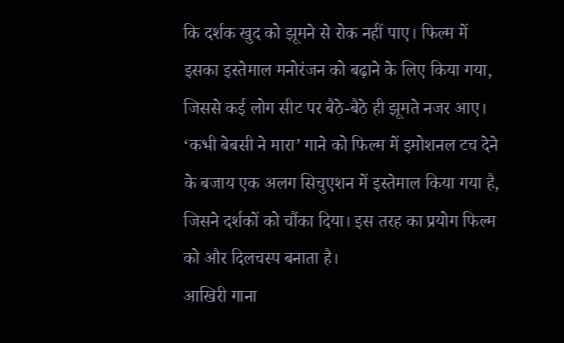कि दर्शक खुद को झूमने से रोक नहीं पाए। फिल्म में इसका इस्तेमाल मनोरंजन को बढ़ाने के लिए किया गया, जिससे कई लोग सीट पर बैठे-बैठे ही झूमते नजर आए।
‘कभी बेबसी ने मारा’ गाने को फिल्म में इमोशनल टच देने के बजाय एक अलग सिचुएशन में इस्तेमाल किया गया है, जिसने दर्शकों को चौंका दिया। इस तरह का प्रयोग फिल्म को और दिलचस्प बनाता है।
आखिरी गाना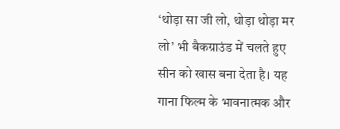‘थोड़ा सा जी लो, थोड़ा थोड़ा मर लो’ भी बैकग्राउंड में चलते हुए सीन को खास बना देता है। यह गाना फिल्म के भावनात्मक और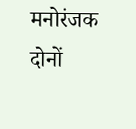मनोरंजक दोनों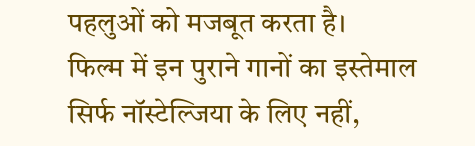पहलुओं को मजबूत करता है।
फिल्म में इन पुराने गानों का इस्तेमाल सिर्फ नॉस्टेल्जिया के लिए नहीं,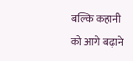बल्कि कहानी को आगे बढ़ाने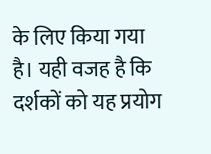के लिए किया गया है। यही वजह है कि दर्शकों को यह प्रयोग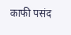काफी पसंद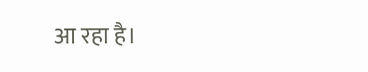आ रहा है।